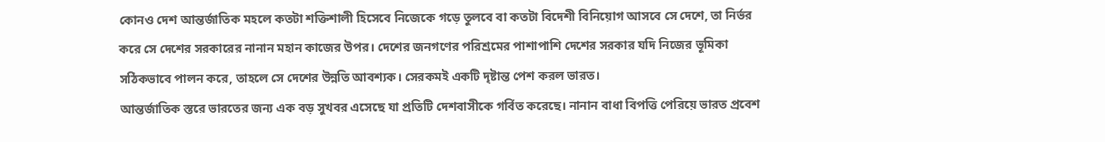কোনও দেশ আন্তর্জাতিক মহলে কতটা শক্তিশালী হিসেবে নিজেকে গড়ে তুলবে বা কতটা বিদেশী বিনিয়োগ আসবে সে দেশে, তা নির্ভর করে সে দেশের সরকারের নানান মহান কাজের উপর। দেশের জনগণের পরিশ্রমের পাশাপাশি দেশের সরকার যদি নিজের ভূমিকা সঠিকভাবে পালন করে, তাহলে সে দেশের উন্নতি আবশ্যক। সেরকমই একটি দৃষ্টান্ত পেশ করল ভারত।
আন্তর্জাতিক স্তরে ভারতের জন্য এক বড় সুখবর এসেছে যা প্রতিটি দেশবাসীকে গর্বিত করেছে। নানান বাধা বিপত্তি পেরিয়ে ভারত প্রবেশ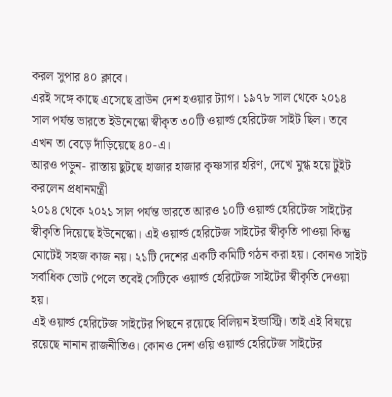করল সুপার ৪০ ক্লাবে।
এরই সঙ্গে কাছে এসেছে ব্রাউন দেশ হওয়ার ট্যাগ। ১৯৭৮ সাল থেকে ২০১৪ সাল পর্যন্ত ভারতে ইউনেস্কো স্বীকৃত ৩০টি ওয়ার্ল্ড হেরিটেজ সাইট ছিল। তবে এখন তা বেড়ে দাঁড়িয়েছে ৪০-এ।
আরও পড়ুন- রাস্তায় ছুটছে হাজার হাজার কৃষ্ণসার হরিণ, দেখে মুগ্ধ হয়ে টুইট করলেন প্রধানমন্ত্রী
২০১৪ থেকে ২০২১ সাল পর্যন্ত ভারতে আরও ১০টি ওয়ার্ল্ড হেরিটেজ সাইটের স্বীকৃতি দিয়েছে ইউনেস্কো। এই ওয়ার্ল্ড হেরিটেজ সাইটের স্বীকৃতি পাওয়া কিন্তু মোটেই সহজ কাজ নয়। ২১টি দেশের একটি কমিটি গঠন করা হয়। কোনও সাইট সর্বাধিক ভোট পেলে তবেই সেটিকে ওয়ার্ল্ড হেরিটেজ সাইটের স্বীকৃতি দেওয়া হয়।
এই ওয়ার্ল্ড হেরিটেজ সাইটের পিছনে রয়েছে বিলিয়ন ইন্ডাস্ট্রি। তাই এই বিষয়ে রয়েছে নানান রাজনীতিও। কোনও দেশ ওয়ি ওয়ার্ল্ড হেরিটেজ সাইটের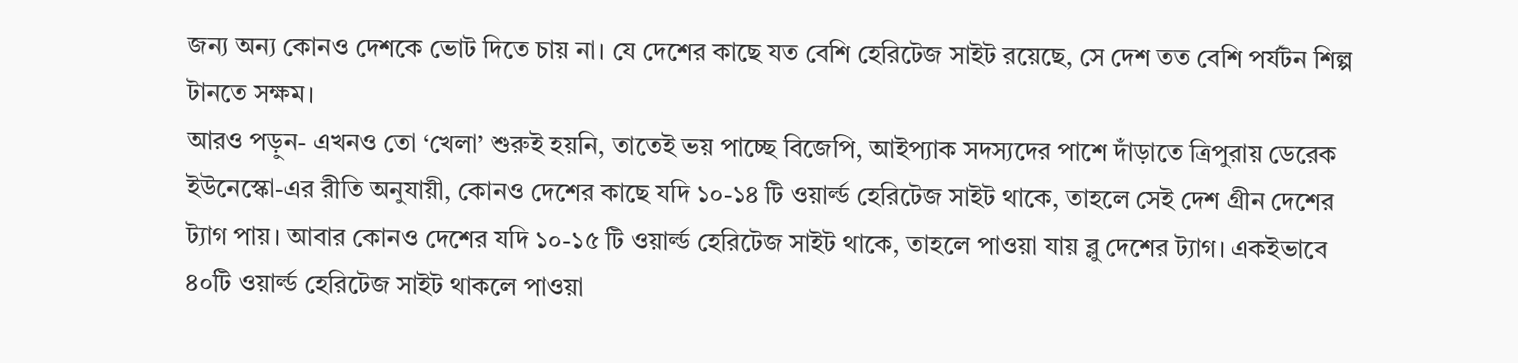জন্য অন্য কোনও দেশকে ভোট দিতে চায় না। যে দেশের কাছে যত বেশি হেরিটেজ সাইট রয়েছে, সে দেশ তত বেশি পর্যটন শিল্প টানতে সক্ষম।
আরও পড়ুন- এখনও তো ‘খেলা’ শুরুই হয়নি, তাতেই ভয় পাচ্ছে বিজেপি, আইপ্যাক সদস্যদের পাশে দাঁড়াতে ত্রিপুরায় ডেরেক
ইউনেস্কো-এর রীতি অনুযায়ী, কোনও দেশের কাছে যদি ১০-১৪ টি ওয়ার্ল্ড হেরিটেজ সাইট থাকে, তাহলে সেই দেশ গ্রীন দেশের ট্যাগ পায়। আবার কোনও দেশের যদি ১০-১৫ টি ওয়ার্ল্ড হেরিটেজ সাইট থাকে, তাহলে পাওয়া যায় ব্লু দেশের ট্যাগ। একইভাবে ৪০টি ওয়ার্ল্ড হেরিটেজ সাইট থাকলে পাওয়া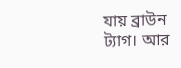যায় ব্রাউন ট্যাগ। আর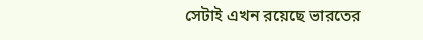সেটাই এখন রয়েছে ভারতের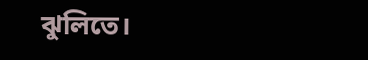ঝুলিতে।